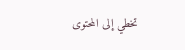تخطي إلى المحتوى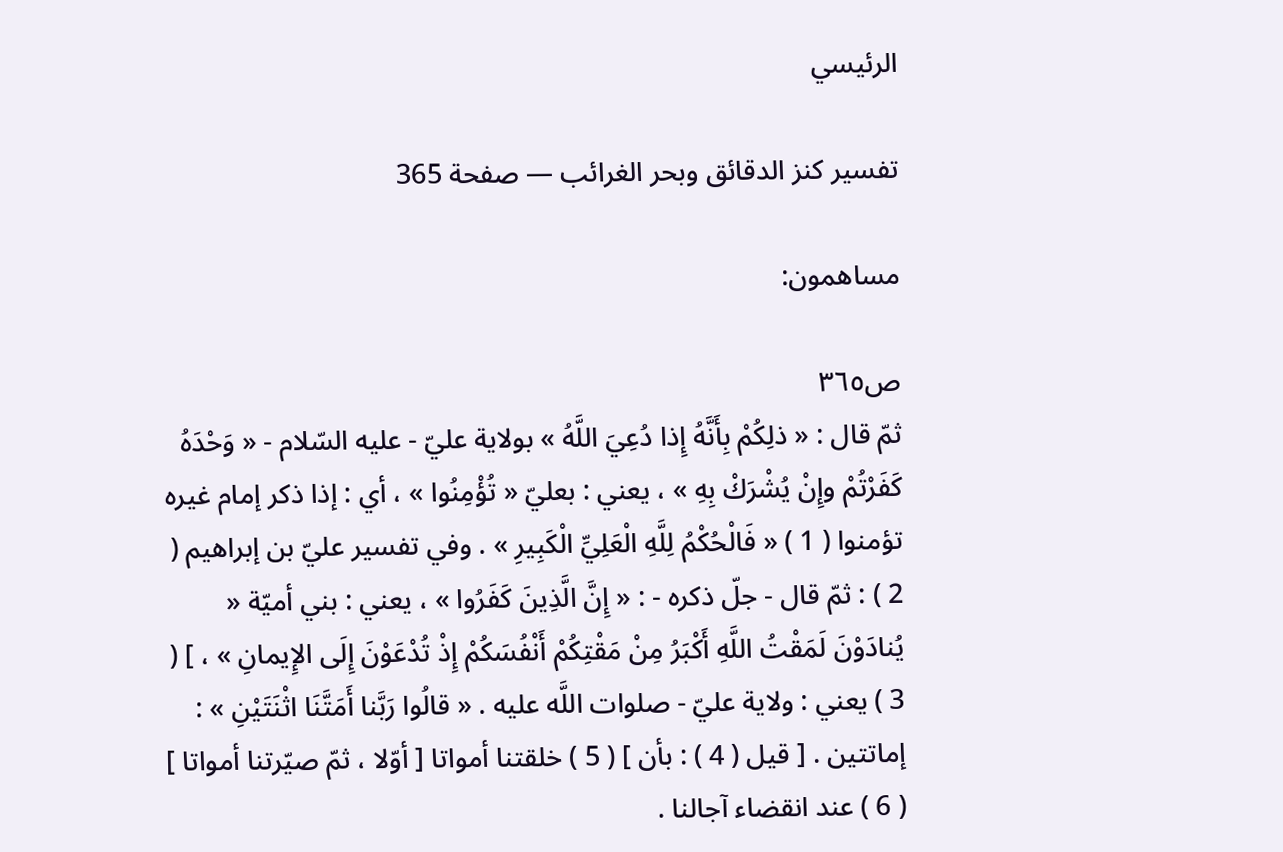الرئيسي

تفسير كنز الدقائق وبحر الغرائب — صفحة 365

مساهمون:

ص٣٦٥
ثمّ قال : « ذلِكُمْ بِأَنَّهُ إِذا دُعِيَ اللَّهُ » بولاية عليّ - عليه السّلام - « وَحْدَهُ كَفَرْتُمْ وإِنْ يُشْرَكْ بِهِ » ، يعني : بعليّ « تُؤْمِنُوا » ، أي : إذا ذكر إمام غيره تؤمنوا ( 1 ) « فَالْحُكْمُ لِلَّهِ الْعَلِيِّ الْكَبِيرِ » . وفي تفسير عليّ بن إبراهيم ( 2 ) : ثمّ قال - جلّ ذكره - : « إِنَّ الَّذِينَ كَفَرُوا » ، يعني : بني أميّة « يُنادَوْنَ لَمَقْتُ اللَّهِ أَكْبَرُ مِنْ مَقْتِكُمْ أَنْفُسَكُمْ إِذْ تُدْعَوْنَ إِلَى الإِيمانِ » ، ] ( 3 ) يعني : ولاية عليّ - صلوات اللَّه عليه . « قالُوا رَبَّنا أَمَتَّنَا اثْنَتَيْنِ » : إماتتين . [ قيل ( 4 ) : بأن ] ( 5 ) خلقتنا أمواتا [ أوّلا ، ثمّ صيّرتنا أمواتا ] ( 6 ) عند انقضاء آجالنا .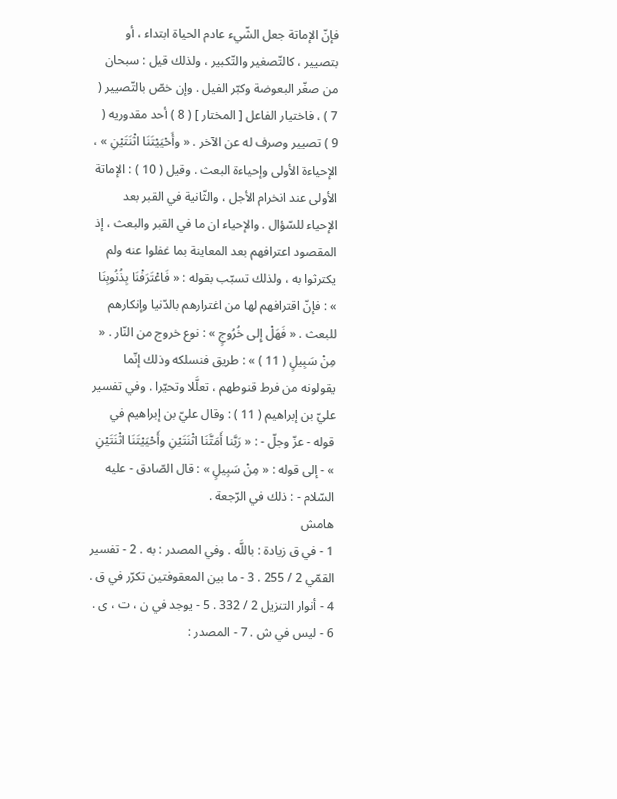فإنّ الإماتة جعل الشّيء عادم الحياة ابتداء ، أو بتصيير ، كالتّصغير والتّكبير ، ولذلك قيل : سبحان من صغّر البعوضة وكبّر الفيل . وإن خصّ بالتّصيير ( 7 ) ، فاختيار الفاعل [ المختار ] ( 8 ) أحد مقدوريه ( 9 ) تصيير وصرف له عن الآخر . « وأَحْيَيْتَنَا اثْنَتَيْنِ » ، الإحياءة الأولى وإحياءة البعث . وقيل ( 10 ) : الإماتة الأولى عند انخرام الأجل ، والثّانية في القبر بعد الإحياء للسّؤال . والإحياء ان ما في القبر والبعث ، إذ المقصود اعترافهم بعد المعاينة بما غفلوا عنه ولم يكترثوا به ، ولذلك تسبّب بقوله : « فَاعْتَرَفْنَا بِذُنُوبِنَا » : فإنّ اقترافهم لها من اغترارهم بالدّنيا وإنكارهم للبعث . « فَهَلْ إِلى خُرُوجٍ » : نوع خروج من النّار . « مِنْ سَبِيلٍ ( 11 ) » : طريق فنسلكه وذلك إنّما يقولونه من فرط قنوطهم ، تعلَّلا وتحيّرا . وفي تفسير عليّ بن إبراهيم ( 11 ) : وقال عليّ بن إبراهيم في قوله - عزّ وجلّ - : « رَبَّنا أَمَتَّنَا اثْنَتَيْنِ وأَحْيَيْتَنَا اثْنَتَيْنِ » - إلى قوله : « مِنْ سَبِيلٍ » : قال الصّادق - عليه السّلام - : ذلك في الرّجعة .
هامش
1 - في ق زيادة : باللَّه . وفي المصدر : به . 2 - تفسير القمّي 2 / 255 . 3 - ما بين المعقوفتين تكرّر في ق . 4 - أنوار التنزيل 2 / 332 . 5 - يوجد في ن ، ت ، ى . 6 - ليس في ش . 7 - المصدر :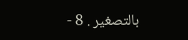بالتصغير . 8 -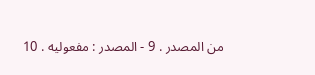من المصدر . 9 - المصدر : مفعوليه . 10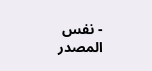- نفس المصدر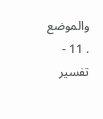والموضع . 11 - تفسير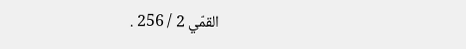القمّي 2 / 256 .